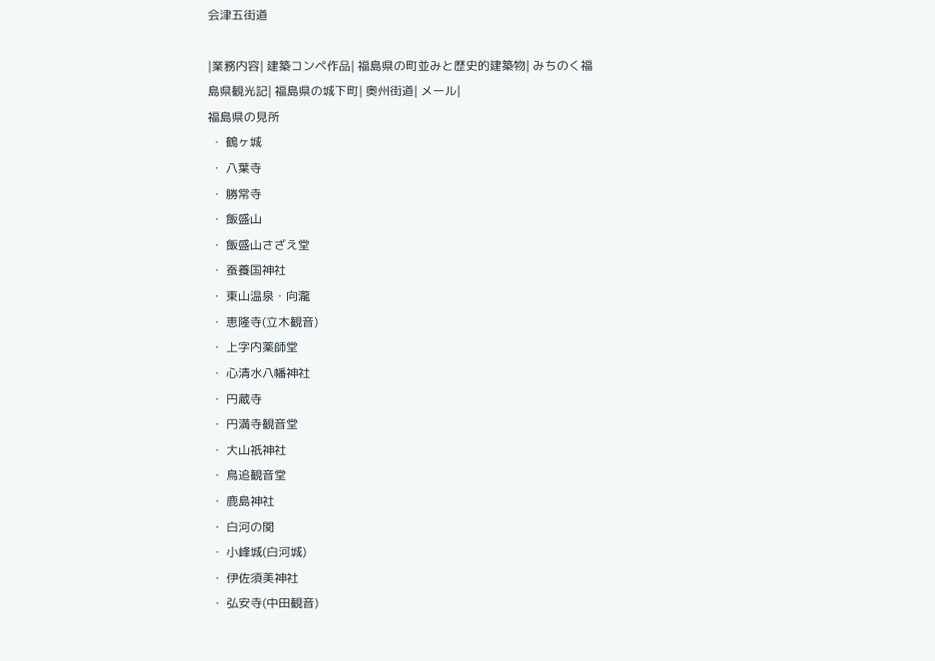会津五街道

|業務内容| 建築コンペ作品| 福島県の町並みと歴史的建築物| みちのく福島県観光記| 福島県の城下町| 奥州街道| メール|
福島県の見所
 ・ 鶴ヶ城
 ・ 八葉寺
 ・ 勝常寺
 ・ 飯盛山
 ・ 飯盛山さざえ堂
 ・ 蚕養国神社
 ・ 東山温泉・向瀧
 ・ 恵隆寺(立木観音)
 ・ 上字内薬師堂
 ・ 心清水八幡神社
 ・ 円蔵寺
 ・ 円満寺観音堂
 ・ 大山祇神社
 ・ 鳥追観音堂
 ・ 鹿島神社
 ・ 白河の関
 ・ 小峰城(白河城)
 ・ 伊佐須美神社
 ・ 弘安寺(中田観音)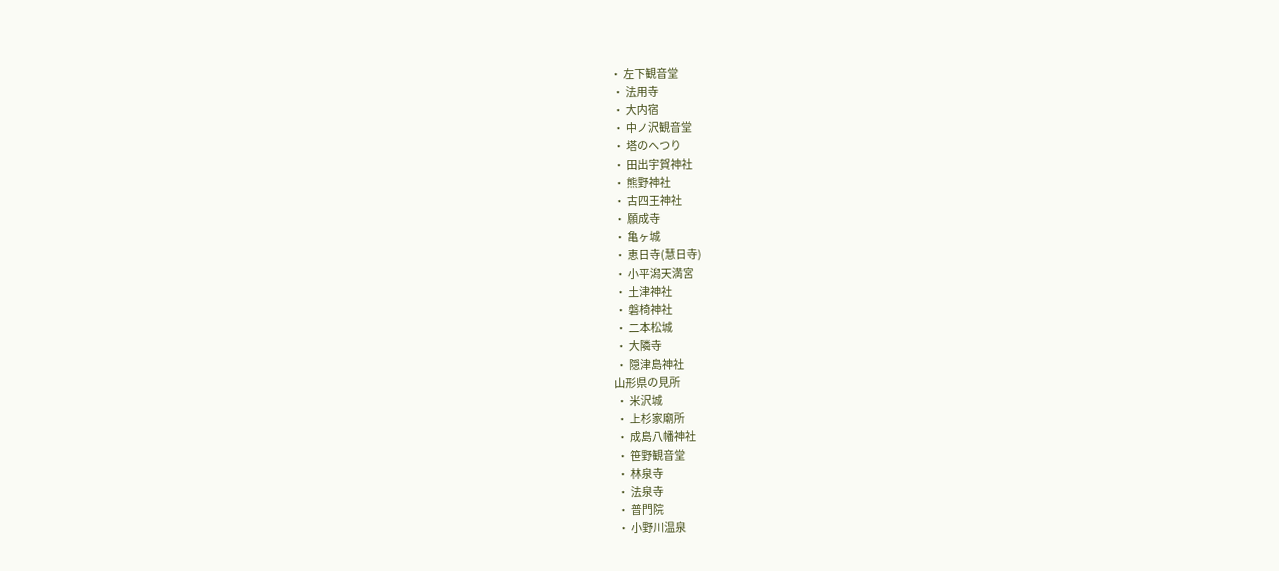・ 左下観音堂
 ・ 法用寺
 ・ 大内宿
 ・ 中ノ沢観音堂
 ・ 塔のへつり
 ・ 田出宇賀神社
 ・ 熊野神社
 ・ 古四王神社
 ・ 願成寺
 ・ 亀ヶ城
 ・ 恵日寺(慧日寺)
 ・ 小平潟天満宮
 ・ 土津神社
 ・ 磐椅神社
 ・ 二本松城
 ・ 大隣寺
 ・ 隠津島神社
山形県の見所
 ・ 米沢城
 ・ 上杉家廟所
 ・ 成島八幡神社
 ・ 笹野観音堂
 ・ 林泉寺
 ・ 法泉寺
 ・ 普門院
 ・ 小野川温泉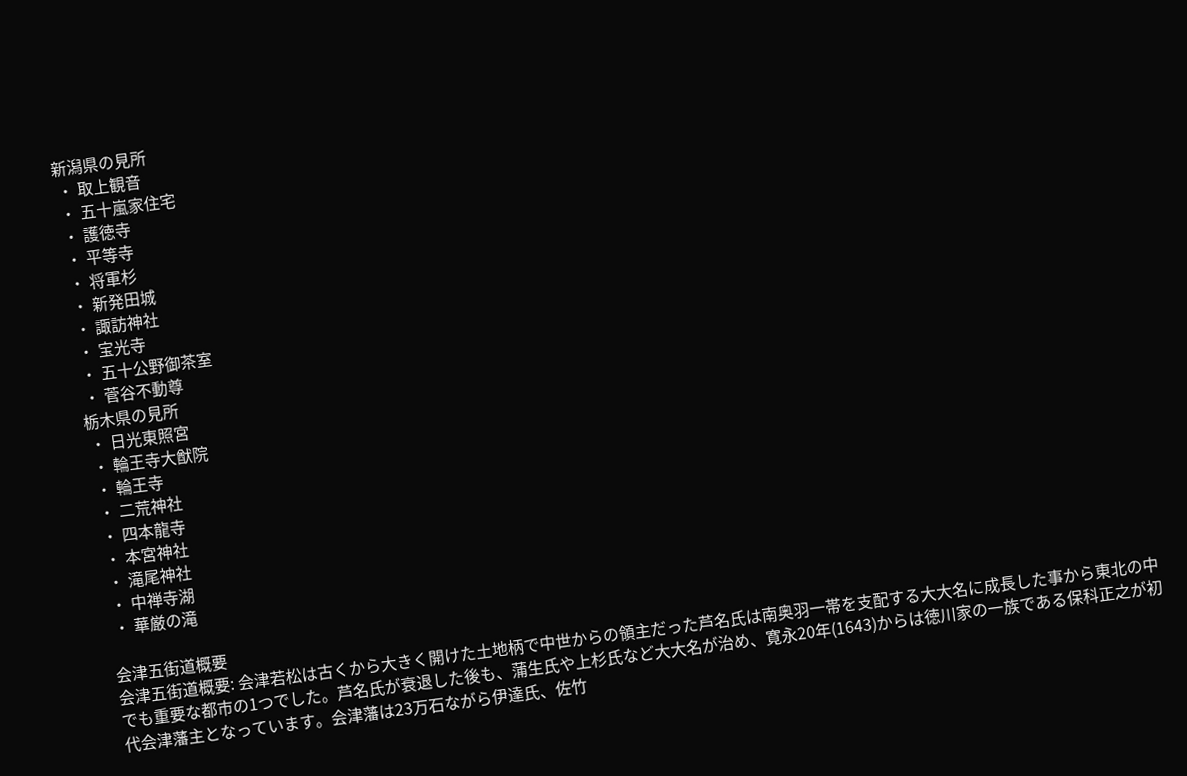新潟県の見所
 ・ 取上観音
 ・ 五十嵐家住宅
 ・ 護徳寺
 ・ 平等寺
 ・ 将軍杉
 ・ 新発田城
 ・ 諏訪神社
 ・ 宝光寺
 ・ 五十公野御茶室
 ・ 菅谷不動尊
栃木県の見所
 ・ 日光東照宮
 ・ 輪王寺大猷院
 ・ 輪王寺
 ・ 二荒神社
 ・ 四本龍寺
 ・ 本宮神社
 ・ 滝尾神社
 ・ 中禅寺湖
 ・ 華厳の滝

会津五街道概要
会津五街道概要: 会津若松は古くから大きく開けた土地柄で中世からの領主だった芦名氏は南奥羽一帯を支配する大大名に成長した事から東北の中でも重要な都市の1つでした。芦名氏が衰退した後も、蒲生氏や上杉氏など大大名が治め、寛永20年(1643)からは徳川家の一族である保科正之が初代会津藩主となっています。会津藩は23万石ながら伊達氏、佐竹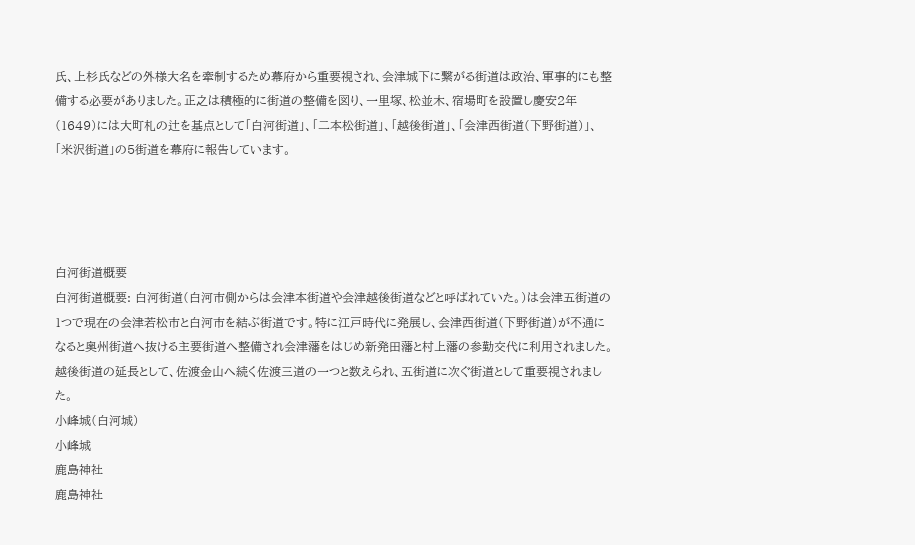氏、上杉氏などの外様大名を牽制するため幕府から重要視され、会津城下に繋がる街道は政治、軍事的にも整備する必要がありました。正之は積極的に街道の整備を図り、一里塚、松並木、宿場町を設置し慶安2年(1649)には大町札の辻を基点として「白河街道」、「二本松街道」、「越後街道」、「会津西街道(下野街道)」、「米沢街道」の5街道を幕府に報告しています。




白河街道概要
白河街道概要: 白河街道(白河市側からは会津本街道や会津越後街道などと呼ばれていた。)は会津五街道の1つで現在の会津若松市と白河市を結ぶ街道です。特に江戸時代に発展し、会津西街道(下野街道)が不通になると奥州街道へ抜ける主要街道へ整備され会津藩をはじめ新発田藩と村上藩の参勤交代に利用されました。越後街道の延長として、佐渡金山へ続く佐渡三道の一つと数えられ、五街道に次ぐ街道として重要視されました。
小峰城(白河城)
小峰城
鹿島神社
鹿島神社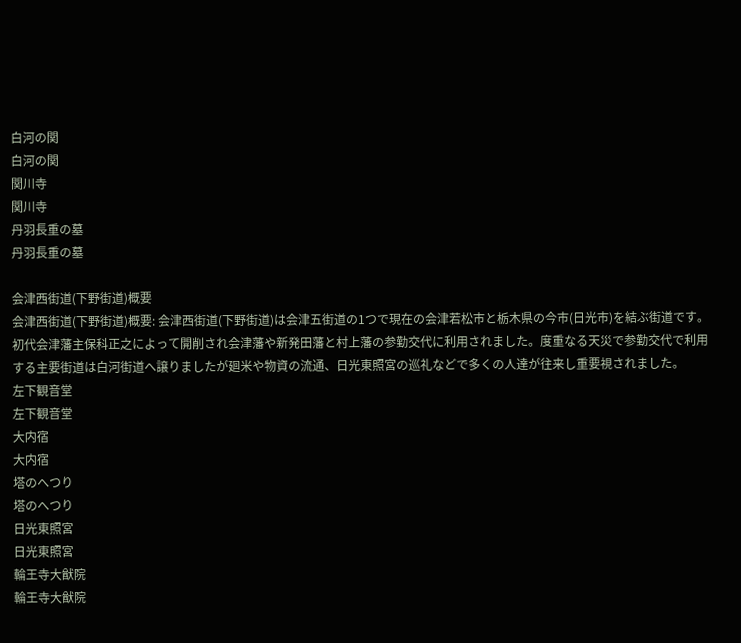白河の関
白河の関
関川寺
関川寺
丹羽長重の墓
丹羽長重の墓

会津西街道(下野街道)概要
会津西街道(下野街道)概要: 会津西街道(下野街道)は会津五街道の1つで現在の会津若松市と栃木県の今市(日光市)を結ぶ街道です。初代会津藩主保科正之によって開削され会津藩や新発田藩と村上藩の参勤交代に利用されました。度重なる天災で参勤交代で利用する主要街道は白河街道へ譲りましたが廻米や物資の流通、日光東照宮の巡礼などで多くの人達が往来し重要視されました。
左下観音堂
左下観音堂
大内宿
大内宿
塔のへつり
塔のへつり
日光東照宮
日光東照宮
輪王寺大猷院
輪王寺大猷院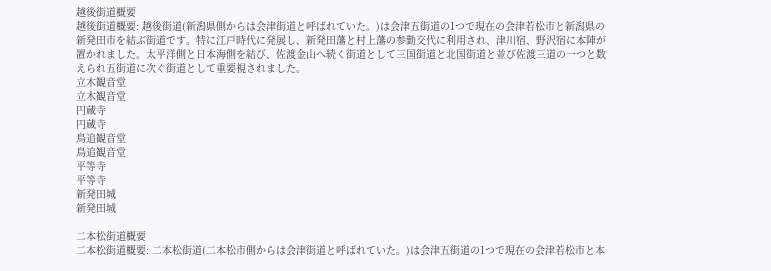越後街道概要
越後街道概要: 越後街道(新潟県側からは会津街道と呼ばれていた。)は会津五街道の1つで現在の会津若松市と新潟県の新発田市を結ぶ街道です。特に江戸時代に発展し、新発田藩と村上藩の参勤交代に利用され、津川宿、野沢宿に本陣が置かれました。太平洋側と日本海側を結び、佐渡金山へ続く街道として三国街道と北国街道と並び佐渡三道の一つと数えられ五街道に次ぐ街道として重要視されました。
立木観音堂
立木観音堂
円蔵寺
円蔵寺
鳥追観音堂
鳥追観音堂
平等寺
平等寺
新発田城
新発田城

二本松街道概要
二本松街道概要: 二本松街道(二本松市側からは会津街道と呼ばれていた。)は会津五街道の1つで現在の会津若松市と本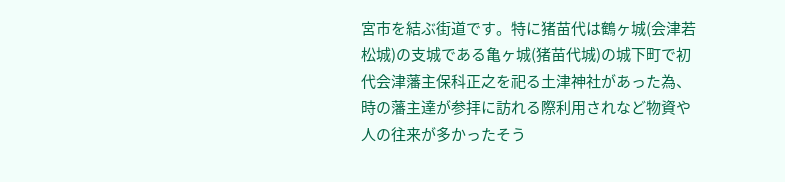宮市を結ぶ街道です。特に猪苗代は鶴ヶ城(会津若松城)の支城である亀ヶ城(猪苗代城)の城下町で初代会津藩主保科正之を祀る土津神社があった為、時の藩主達が参拝に訪れる際利用されなど物資や人の往来が多かったそう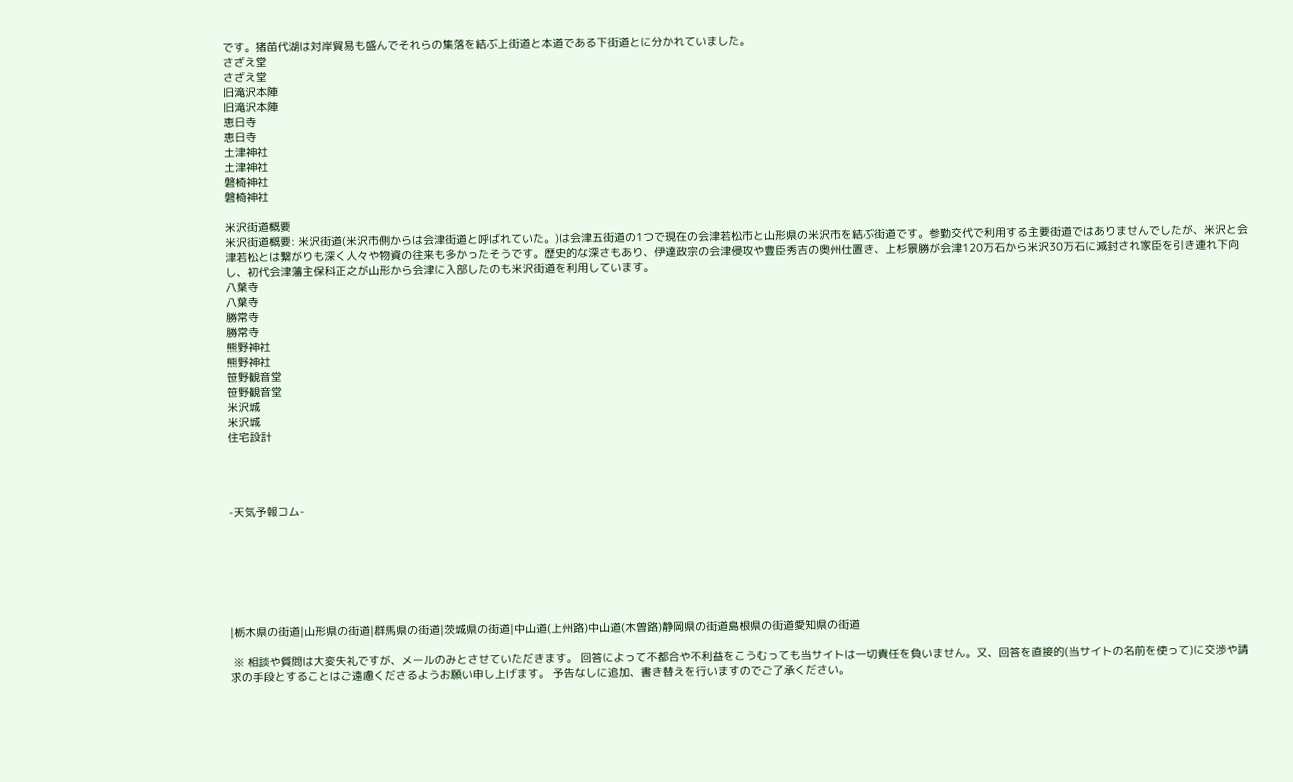です。猪苗代湖は対岸貿易も盛んでそれらの集落を結ぶ上街道と本道である下街道とに分かれていました。
さざえ堂
さざえ堂
旧滝沢本陣
旧滝沢本陣
恵日寺
恵日寺
土津神社
土津神社
磐椅神社
磐椅神社

米沢街道概要
米沢街道概要: 米沢街道(米沢市側からは会津街道と呼ばれていた。)は会津五街道の1つで現在の会津若松市と山形県の米沢市を結ぶ街道です。参勤交代で利用する主要街道ではありませんでしたが、米沢と会津若松とは繋がりも深く人々や物資の往来も多かったそうです。歴史的な深さもあり、伊達政宗の会津侵攻や豊臣秀吉の奥州仕置き、上杉景勝が会津120万石から米沢30万石に減封され家臣を引き連れ下向し、初代会津藩主保科正之が山形から会津に入部したのも米沢街道を利用しています。
八葉寺
八葉寺
勝常寺
勝常寺
熊野神社
熊野神社
笹野観音堂
笹野観音堂
米沢城
米沢城
住宅設計




-天気予報コム-







|栃木県の街道|山形県の街道|群馬県の街道|茨城県の街道|中山道(上州路)中山道(木曽路)静岡県の街道島根県の街道愛知県の街道

 ※ 相談や質問は大変失礼ですが、メールのみとさせていただきます。 回答によって不都合や不利益をこうむっても当サイトは一切責任を負いません。又、回答を直接的(当サイトの名前を使って)に交渉や請求の手段とすることはご遠慮くださるようお願い申し上げます。 予告なしに追加、書き替えを行いますのでご了承ください。